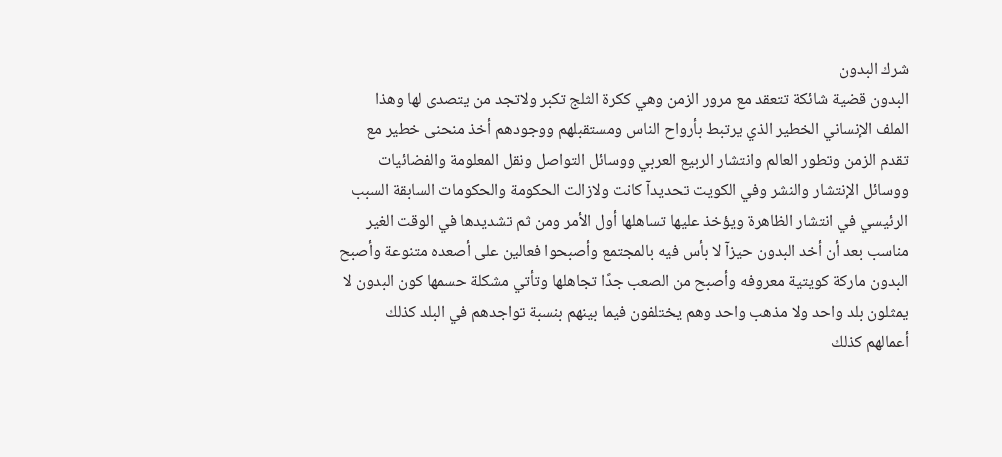شرك البدون
البدون قضية شائكة تتعقد مع مرور الزمن وهي ككرة الثلج تكبر ولاتجد من يتصدى لها وهذا الملف الإنساني الخطير الذي يرتبط بأرواح الناس ومستقبلهم ووجودهم أخذ منحنى خطير مع تقدم الزمن وتطور العالم وانتشار الربيع العربي ووسائل التواصل ونقل المعلومة والفضائيات ووسائل الإنتشار والنشر وفي الكويت تحديدآ كانت ولازالت الحكومة والحكومات السابقة السبب الرئيسي في انتشار الظاهرة ويؤخذ عليها تساهلها أول الأمر ومن ثم تشديدها في الوقت الغير مناسب بعد أن أخد البدون حيزآ لا بأس فيه بالمجتمع وأصبحوا فعالين على أصعده متنوعة وأصبح البدون ماركة كويتية معروفه وأصبح من الصعب جدًا تجاهلها وتأتي مشكلة حسمها كون البدون لا يمثلون بلد واحد ولا مذهب واحد وهم يختلفون فيما بينهم بنسبة تواجدهم في البلد كذلك أعمالهم كذلك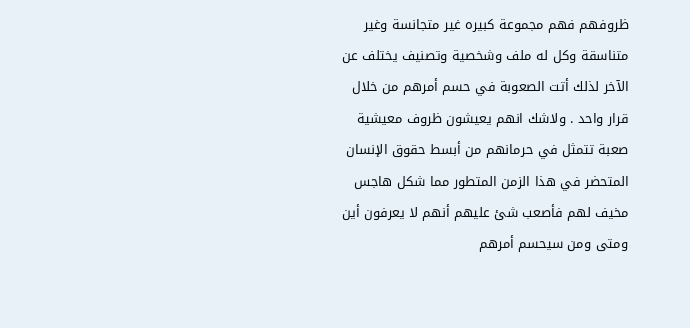ظروفهم فهم مجموعة كبيره غير متجانسة وغير متناسقة وكل له ملف وشخصية وتصنيف يختلف عن الآخر لذلك أتت الصعوبة في حسم أمرهم من خلال قرار واحد . ولاشك انهم يعيشون ظروف معيشية صعبة تتمثل في حرمانهم من أبسط حقوق الإنسان المتحضر في هذا الزمن المتطور مما شكل هاجس مخيف لهم فأصعب شئ عليهم أنهم لا يعرفون أين ومتى ومن سيحسم أمرهم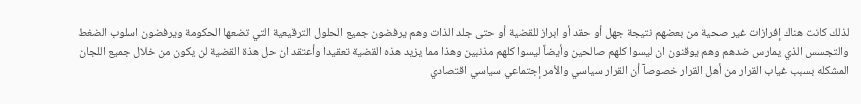لذلك كانت هناك إفرازات غير صحية من بعضهم نتيجة جهل أو حقد أو ابراز للقضية أو حتى جلد الذات وهم يرفضون جميع الحلول الترقيعية التي تضعها الحكومة ويرفضون اسلوب الضغط والتجسس الذي يمارس ضدهم وهم يوقنون ان ليسوا كلهم صالحين وأيضاً ليسوا كلهم مذنبين وهذا مما يزيد هذه القضية تعقيدا وأعتقد ان حل هذة القضية لن يكون من خلال جميع اللجان المشكله بسبب غياب القرار من أهل القرار خصوصآ أن القرار سياسي والأمر إجتماعي سياسي اقتصادي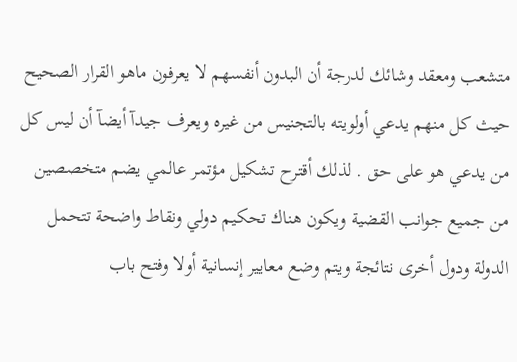متشعب ومعقد وشائك لدرجة أن البدون أنفسهم لا يعرفون ماهو القرار الصحيح حيث كل منهم يدعي أولويته بالتجنيس من غيره ويعرف جيدآ أيضآ أن ليس كل من يدعي هو على حق . لذلك أقترح تشكيل مؤتمر عالمي يضم متخصصين من جميع جوانب القضية ويكون هناك تحكيم دولي ونقاط واضحة تتحمل الدولة ودول أخرى نتائجة ويتم وضع معايير إنسانية أولا وفتح باب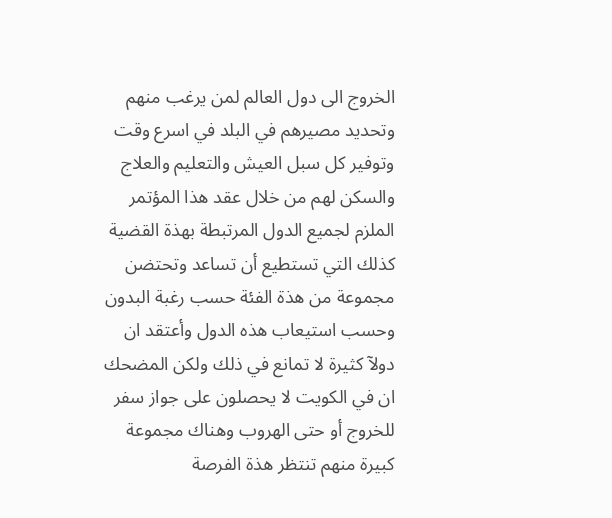الخروج الى دول العالم لمن يرغب منهم وتحديد مصيرهم في البلد في اسرع وقت وتوفير كل سبل العيش والتعليم والعلاج والسكن لهم من خلال عقد هذا المؤتمر الملزم لجميع الدول المرتبطة بهذة القضية كذلك التي تستطيع أن تساعد وتحتضن مجموعة من هذة الفئة حسب رغبة البدون وحسب استيعاب هذه الدول وأعتقد ان دولآ كثيرة لا تمانع في ذلك ولكن المضحك ان في الكويت لا يحصلون على جواز سفر للخروج أو حتى الهروب وهناك مجموعة كبيرة منهم تنتظر هذة الفرصة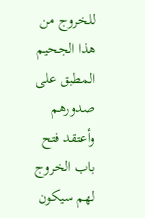للخروج من هذا الجحيم المطبق على صدورهم وأعتقد فتح باب الخروج لهم سيكون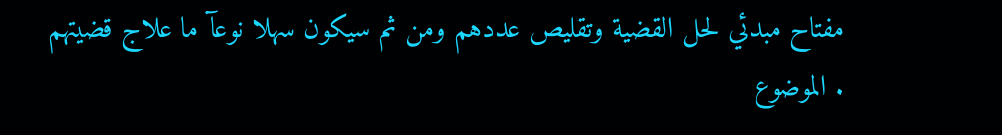مفتاح مبدئي لحل القضية وتقليص عددهم ومن ثم سيكون سهلا نوعآ ما علاج قضيتهم . الموضوع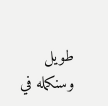طويل وسنكمله في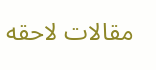مقالات لاحقه